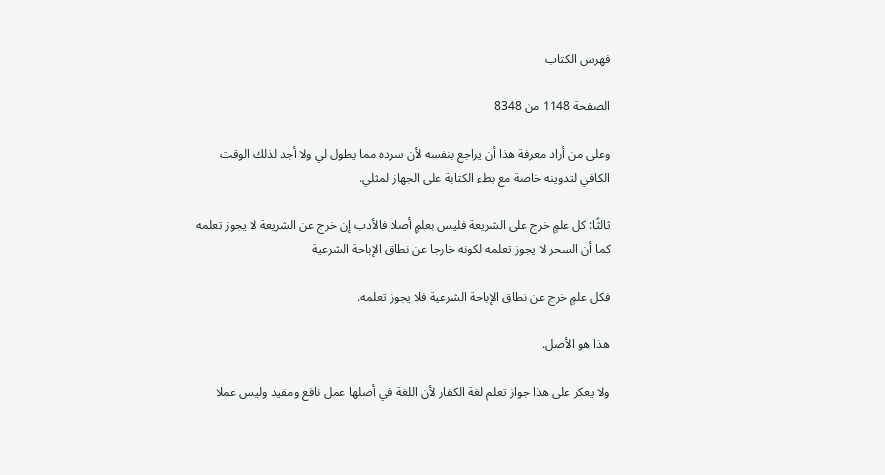فهرس الكتاب

الصفحة 1148 من 8348

وعلى من أراد معرفة هذا أن يراجع بنفسه لأن سرده مما يطول لي ولا أجد لذلك الوقت الكافي لتدوينه خاصة مع بطء الكتابة على الجهاز لمثلي.

ثالثًا: كل علمٍ خرج على الشريعة فليس بعلمٍ أصلا فالأدب إن خرج عن الشريعة لا يجوز تعلمه كما أن السحر لا يجوز تعلمه لكونه خارجا عن نطاق الإباحة الشرعية

فكل علمٍ خرج عن نطاق الإباحة الشرعية فلا يجوز تعلمه.

هذا هو الأصل.

ولا يعكر على هذا جواز تعلم لغة الكفار لأن اللغة في أصلها عمل نافع ومفيد وليس عملا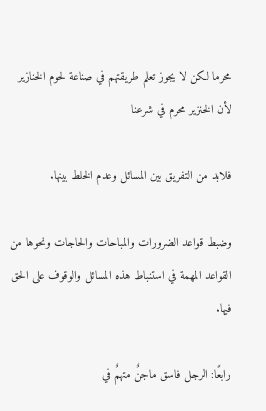محرما لكن لا يجوز تعلم طريقتهم في صناعة لحوم الخنازير لأن الخنزير محرم في شرعنا

فلابد من التفريق بين المسائل وعدم الخلط بينها.

وضبط قواعد الضرورات والمباحات والحاجات ونحوها من القواعد المهمة في استنباط هذه المسائل والوقوف على الحق فيها.

رابعًا: الرجل فاسق ماجنٌ متهمٌ في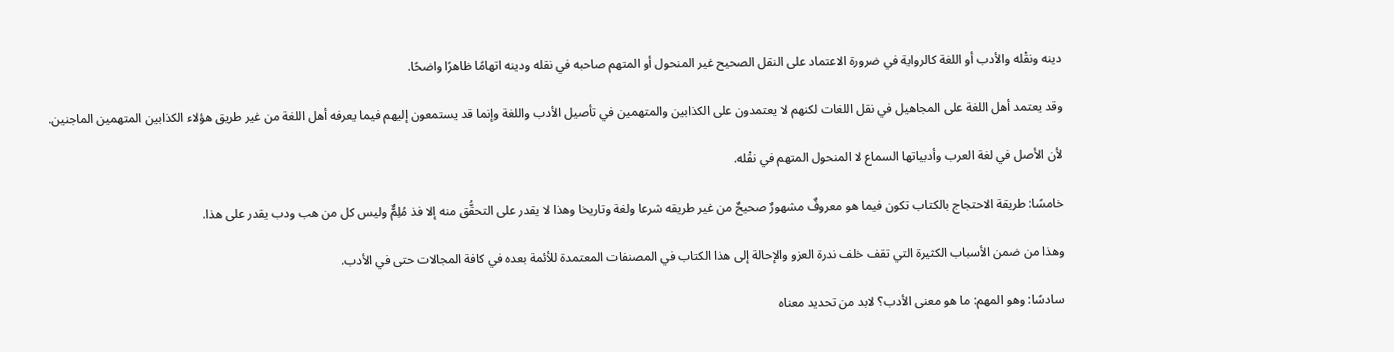دينه ونقْله والأدب أو اللغة كالرواية في ضرورة الاعتماد على النقل الصحيح غير المنحول أو المتهم صاحبه في نقله ودينه اتهامًا ظاهرًا واضحًا.

وقد يعتمد أهل اللغة على المجاهيل في نقل اللغات لكنهم لا يعتمدون على الكذابين والمتهمين في تأصيل الأدب واللغة وإنما قد يستمعون إليهم فيما يعرفه أهل اللغة من غير طريق هؤلاء الكذابين المتهمين الماجنين.

لأن الأصل في لغة العرب وأدبياتها السماع لا المنحول المتهم في نقْله.

خامسًا: طريقة الاحتجاج بالكتاب تكون فيما هو معروفٌ مشهورٌ صحيحٌ من غير طريقه شرعا ولغة وتاريخا وهذا لا يقدر على التحقُّق منه إلا فذ مُلِمٌّ وليس كل من هب ودب يقدر على هذا.

وهذا من ضمن الأسباب الكثيرة التي تقف خلف ندرة العزو والإحالة إلى هذا الكتاب في المصنفات المعتمدة للأئمة بعده في كافة المجالات حتى في الأدب.

سادسًا: وهو المهم: ما هو معنى الأدب؟ لابد من تحديد معناه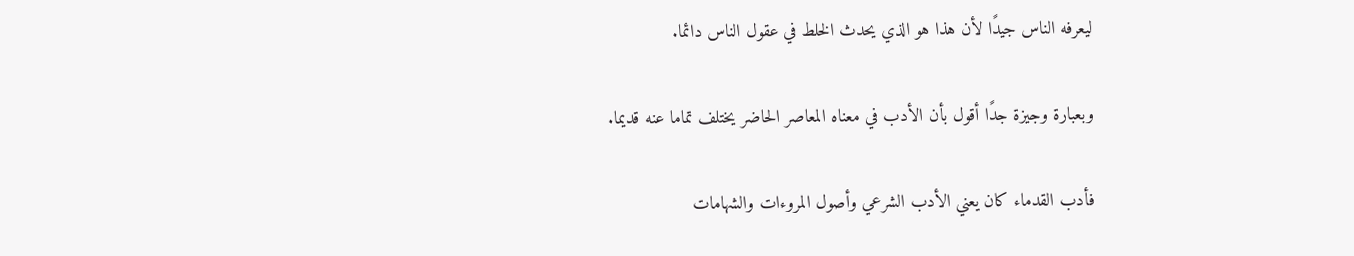ليعرفه الناس جيدًا لأن هذا هو الذي يحدث الخلط في عقول الناس دائما.

وبعبارة وجيزة جدًا أقول بأن الأدب في معناه المعاصر الحاضر يختلف تماما عنه قديما.

فأدب القدماء كان يعني الأدب الشرعي وأصول المروءات والشهامات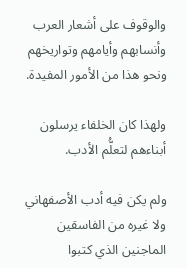والوقوف على أشعار العرب وأنسابهم وأيامهم وتواريخهم ونحو هذا من الأمور المفيدة.

ولهذا كان الخلفاء يرسلون أبناءهم لتعلُّم الأدب.

ولم يكن فيه أدب الأصفهاني ولا غيره من الفاسقين الماجنين الذي كتبوا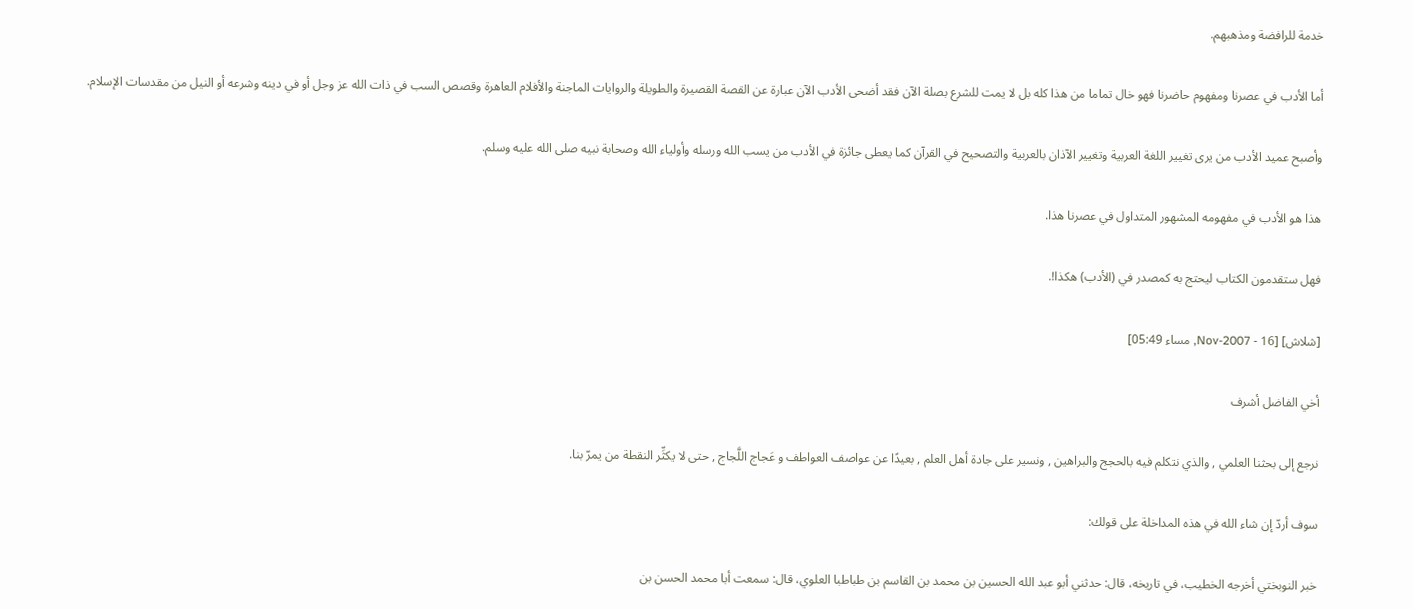خدمة للرافضة ومذهبهم.

أما الأدب في عصرنا ومفهوم حاضرنا فهو خال تماما من هذا كله بل لا يمت للشرع بصلة الآن فقد أضحى الأدب الآن عبارة عن القصة القصيرة والطويلة والروايات الماجنة والأفلام العاهرة وقصص السب في ذات الله عز وجل أو في دينه وشرعه أو النيل من مقدسات الإسلام.

وأصبح عميد الأدب من يرى تغيير اللغة العربية وتغيير الآذان بالعربية والتصحيح في القرآن كما يعطى جائزة في الأدب من يسب الله ورسله وأولياء الله وصحابة نبيه صلى الله عليه وسلم.

هذا هو الأدب في مفهومه المشهور المتداول في عصرنا هذا.

فهل ستقدمون الكتاب ليحتج به كمصدر في (الأدب) هكذا!.

[شلاش] [16 - Nov-2007, مساء 05:49]

أخي الفاضل أشرف

نرجع إلى بحثنا العلمي , والذي نتكلم فيه بالحجج والبراهين , ونسير على جادة أهل العلم , بعيدًا عن عواصف العواطف و عَجاج اللَّجاج , حتى لا يكثِّر النقطة من يمرّ بنا.

سوف أردّ إن شاء الله في هذه المداخلة على قولك:

خبر النوبختي أخرجه الخطيب، في تاريخه، قال: حدثني أبو عبد الله الحسين بن محمد بن القاسم بن طباطبا العلوي، قال: سمعت أبا محمد الحسن بن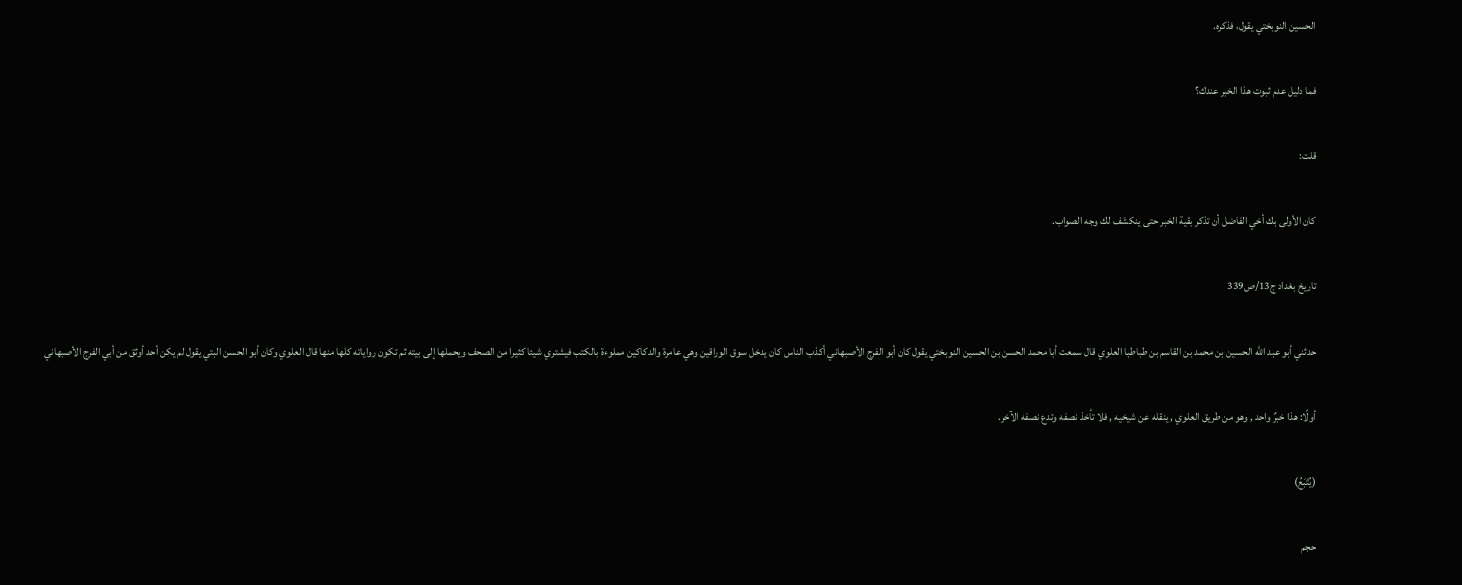الحسين النوبختي يقول، فذكره.

فما دليل عدم ثبوت هذا الخبر عندك؟

قلت:

كان الأولى بك أخي الفاضل أن تذكر بقية الخبر حتى ينكشف لك وجه الصواب.

تاريخ بغداد ج13/ص339

حدثني أبو عبد الله الحسين بن محمد بن القاسم بن طباطبا العلوي قال سمعت أبا محمد الحسن بن الحسين النوبختي يقول كان أبو الفرج الأصبهاني أكذب الناس كان يدخل سوق الوراقين وهي عامرة والدكاكين مملوءة بالكتب فيشتري شيئا كثيرا من الصحف ويحملها إلى بيته ثم تكون رواياته كلها منها قال العلوي وكان أبو الحسن البتي يقول لم يكن أحد أوثق من أبي الفرج الأصبهاني

أولًا: هذا خبرٌ واحد , وهو من طريق العلوي , ينقله عن شيخيه , فلا تأخذ نصفه وتدع نصفه الآخر.

(يُتْبَعُ)

حجم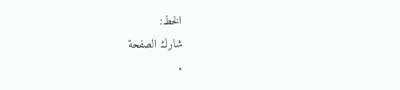الخط:
شارك الصفحة
.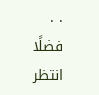. .
فضلًا انتظر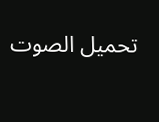تحميل الصوت